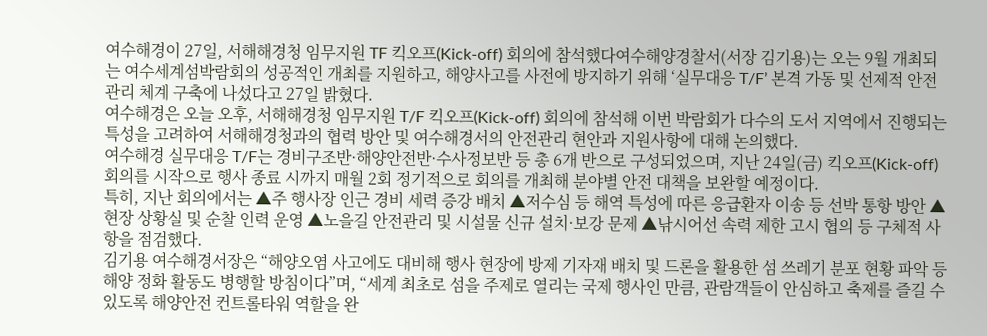여수해경이 27일, 서해해경청 임무지원 TF 킥오프(Kick-off) 회의에 참석했다여수해양경찰서(서장 김기용)는 오는 9월 개최되는 여수세계섬박람회의 성공적인 개최를 지원하고, 해양사고를 사전에 방지하기 위해 ‘실무대응 T/F’ 본격 가동 및 선제적 안전관리 체계 구축에 나섰다고 27일 밝혔다.
여수해경은 오늘 오후, 서해해경청 임무지원 T/F 킥오프(Kick-off) 회의에 참석해 이번 박람회가 다수의 도서 지역에서 진행되는 특성을 고려하여 서해해경청과의 협력 방안 및 여수해경서의 안전관리 현안과 지원사항에 대해 논의했다.
여수해경 실무대응 T/F는 경비구조반·해양안전반·수사정보반 등 총 6개 반으로 구성되었으며, 지난 24일(금) 킥오프(Kick-off) 회의를 시작으로 행사 종료 시까지 매월 2회 정기적으로 회의를 개최해 분야별 안전 대책을 보완할 예정이다.
특히, 지난 회의에서는 ▲주 행사장 인근 경비 세력 증강 배치 ▲저수심 등 해역 특성에 따른 응급환자 이송 등 선박 통항 방안 ▲현장 상황실 및 순찰 인력 운영 ▲노을길 안전관리 및 시설물 신규 설치·보강 문제 ▲낚시어선 속력 제한 고시 협의 등 구체적 사항을 점검했다.
김기용 여수해경서장은 “해양오염 사고에도 대비해 행사 현장에 방제 기자재 배치 및 드론을 활용한 섬 쓰레기 분포 현황 파악 등 해양 정화 활동도 병행할 방침이다”며, “세계 최초로 섬을 주제로 열리는 국제 행사인 만큼, 관람객들이 안심하고 축제를 즐길 수 있도록 해양안전 컨트롤타워 역할을 완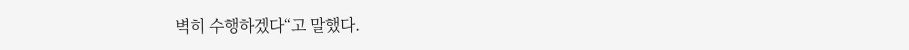벽히 수행하겠다“고 말했다.